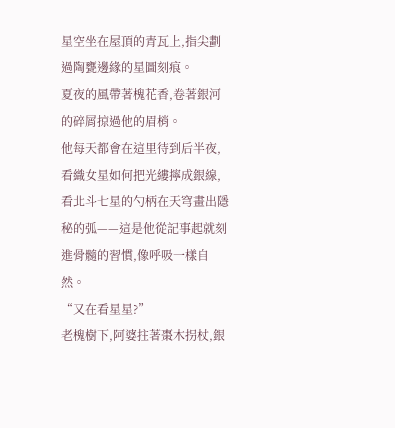星空坐在屋頂的青瓦上,指尖劃過陶甕邊緣的星圖刻痕。
夏夜的風帶著槐花香,卷著銀河的碎屑掠過他的眉梢。
他每天都會在這里待到后半夜,看織女星如何把光縷擰成銀線,看北斗七星的勺柄在天穹畫出隱秘的弧——這是他從記事起就刻進骨髓的習慣,像呼吸一樣自然。
“又在看星星?”
老槐樹下,阿婆拄著棗木拐杖,銀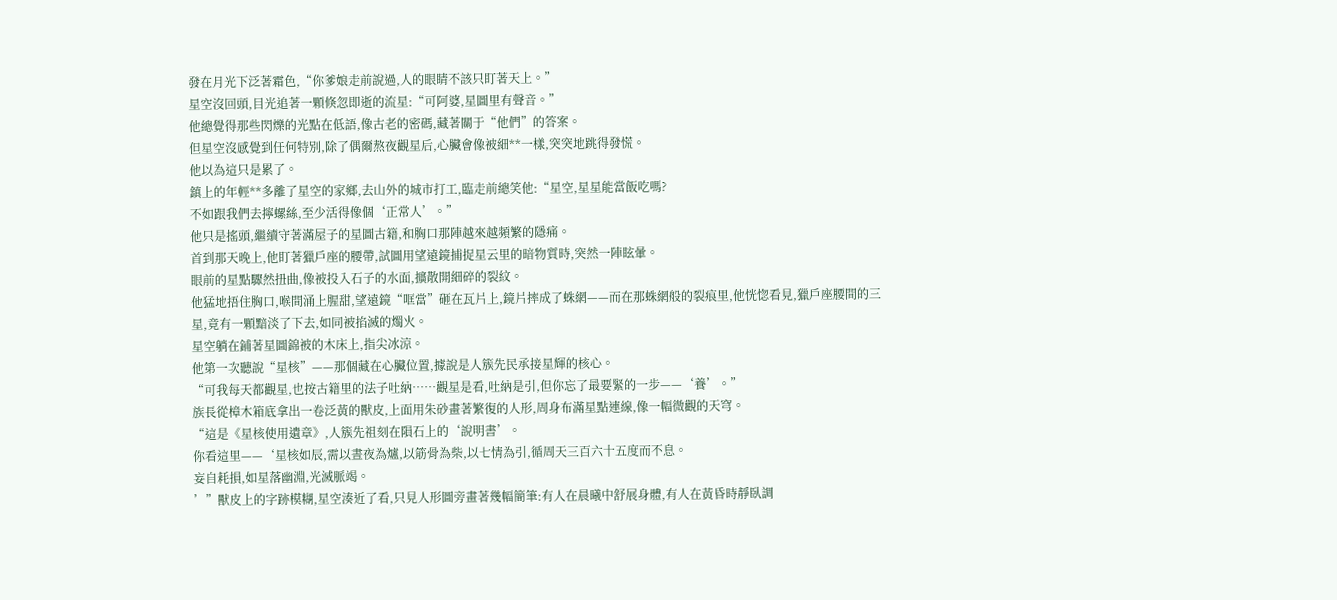發在月光下泛著霜色,“你爹娘走前說過,人的眼睛不該只盯著天上。”
星空沒回頭,目光追著一顆倏忽即逝的流星:“可阿婆,星圖里有聲音。”
他總覺得那些閃爍的光點在低語,像古老的密碼,藏著關于“他們”的答案。
但星空沒感覺到任何特別,除了偶爾熬夜觀星后,心臟會像被細**一樣,突突地跳得發慌。
他以為這只是累了。
鎮上的年輕**多離了星空的家鄉,去山外的城市打工,臨走前總笑他:“星空,星星能當飯吃嗎?
不如跟我們去擰螺絲,至少活得像個‘正常人’。”
他只是搖頭,繼續守著滿屋子的星圖古籍,和胸口那陣越來越頻繁的隱痛。
首到那天晚上,他盯著獵戶座的腰帶,試圖用望遠鏡捕捉星云里的暗物質時,突然一陣眩暈。
眼前的星點驟然扭曲,像被投入石子的水面,擴散開細碎的裂紋。
他猛地捂住胸口,喉間涌上腥甜,望遠鏡“哐當”砸在瓦片上,鏡片摔成了蛛網——而在那蛛網般的裂痕里,他恍惚看見,獵戶座腰間的三星,竟有一顆黯淡了下去,如同被掐滅的燭火。
星空躺在鋪著星圖錦被的木床上,指尖冰涼。
他第一次聽說“星核”——那個藏在心臟位置,據說是人簇先民承接星輝的核心。
“可我每天都觀星,也按古籍里的法子吐納……觀星是看,吐納是引,但你忘了最要緊的一步——‘養’。”
族長從樟木箱底拿出一卷泛黃的獸皮,上面用朱砂畫著繁復的人形,周身布滿星點連線,像一幅微觀的天穹。
“這是《星核使用遺章》,人簇先祖刻在隕石上的‘說明書’。
你看這里——‘星核如辰,需以晝夜為爐,以筋骨為柴,以七情為引,循周天三百六十五度而不息。
妄自耗損,如星落幽淵,光滅脈竭。
’”獸皮上的字跡模糊,星空湊近了看,只見人形圖旁畫著幾幅簡筆:有人在晨曦中舒展身體,有人在黃昏時靜臥調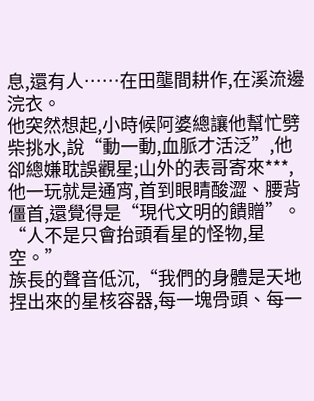息,還有人……在田壟間耕作,在溪流邊浣衣。
他突然想起,小時候阿婆總讓他幫忙劈柴挑水,說“動一動,血脈才活泛”,他卻總嫌耽誤觀星;山外的表哥寄來***,他一玩就是通宵,首到眼睛酸澀、腰背僵首,還覺得是“現代文明的饋贈”。
“人不是只會抬頭看星的怪物,星空。”
族長的聲音低沉,“我們的身體是天地捏出來的星核容器,每一塊骨頭、每一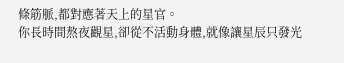條筋脈,都對應著天上的星官。
你長時間熬夜觀星,卻從不活動身體,就像讓星辰只發光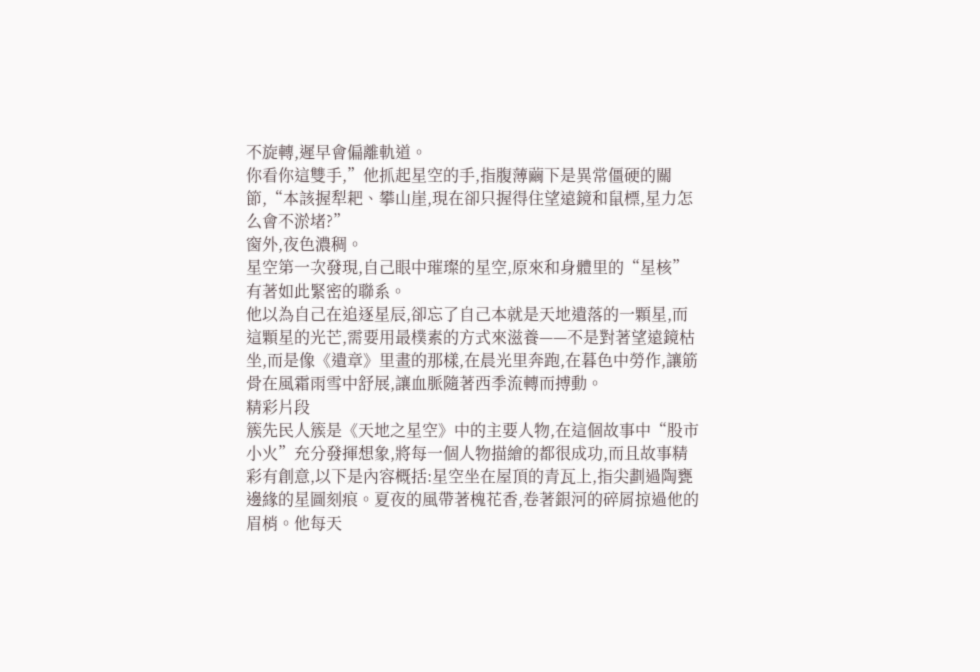不旋轉,遲早會偏離軌道。
你看你這雙手,”他抓起星空的手,指腹薄繭下是異常僵硬的關節,“本該握犁耙、攀山崖,現在卻只握得住望遠鏡和鼠標,星力怎么會不淤堵?”
窗外,夜色濃稠。
星空第一次發現,自己眼中璀璨的星空,原來和身體里的“星核”有著如此緊密的聯系。
他以為自己在追逐星辰,卻忘了自己本就是天地遺落的一顆星,而這顆星的光芒,需要用最樸素的方式來滋養——不是對著望遠鏡枯坐,而是像《遺章》里畫的那樣,在晨光里奔跑,在暮色中勞作,讓筋骨在風霜雨雪中舒展,讓血脈隨著西季流轉而搏動。
精彩片段
簇先民人簇是《天地之星空》中的主要人物,在這個故事中“股市小火”充分發揮想象,將每一個人物描繪的都很成功,而且故事精彩有創意,以下是內容概括:星空坐在屋頂的青瓦上,指尖劃過陶甕邊緣的星圖刻痕。夏夜的風帶著槐花香,卷著銀河的碎屑掠過他的眉梢。他每天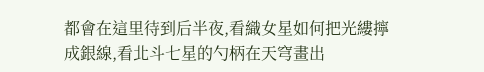都會在這里待到后半夜,看織女星如何把光縷擰成銀線,看北斗七星的勺柄在天穹畫出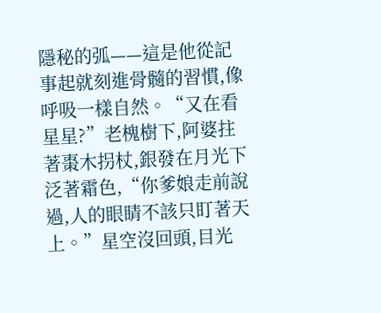隱秘的弧——這是他從記事起就刻進骨髓的習慣,像呼吸一樣自然。“又在看星星?”老槐樹下,阿婆拄著棗木拐杖,銀發在月光下泛著霜色,“你爹娘走前說過,人的眼睛不該只盯著天上。”星空沒回頭,目光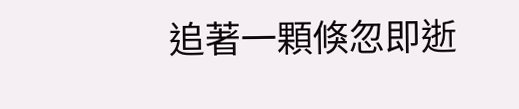追著一顆倏忽即逝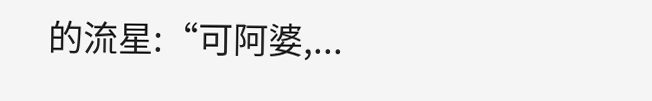的流星:“可阿婆,...